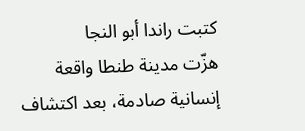كتبت راندا أبو النجا
هزّت مدينة طنطا واقعة إنسانية صادمة، بعد اكتشاف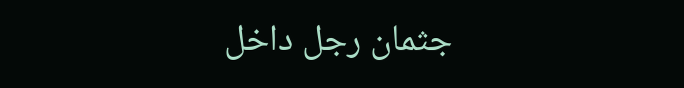جثمان رجل داخل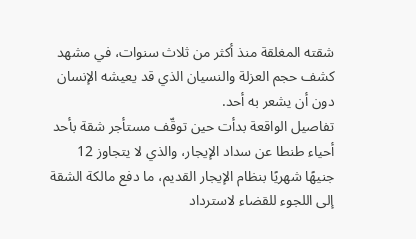شقته المغلقة منذ أكثر من ثلاث سنوات، في مشهد كشف حجم العزلة والنسيان الذي قد يعيشه الإنسان دون أن يشعر به أحد.
تفاصيل الواقعة بدأت حين توقّف مستأجر شقة بأحد أحياء طنطا عن سداد الإيجار، والذي لا يتجاوز 12 جنيهًا شهريًا بنظام الإيجار القديم، ما دفع مالكة الشقة إلى اللجوء للقضاء لاسترداد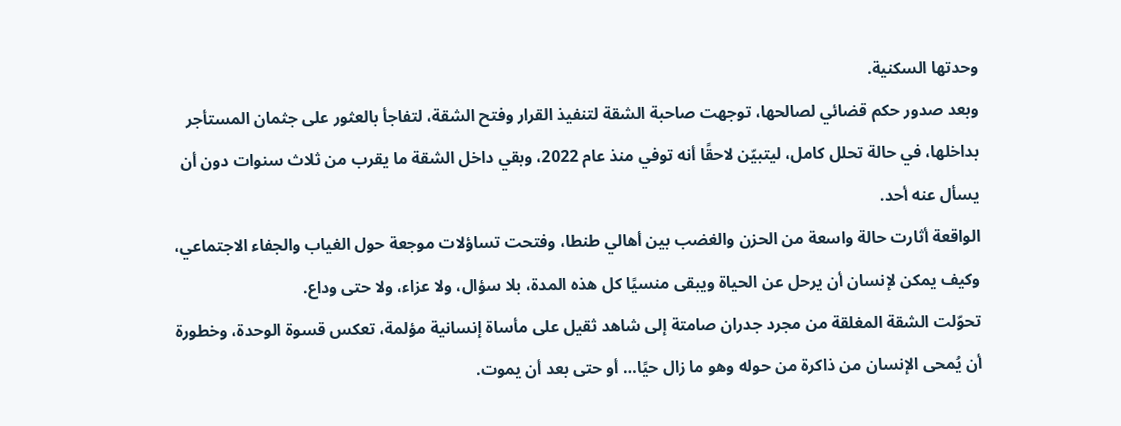وحدتها السكنية.
وبعد صدور حكم قضائي لصالحها، توجهت صاحبة الشقة لتنفيذ القرار وفتح الشقة، لتفاجأ بالعثور على جثمان المستأجر بداخلها، في حالة تحلل كامل، ليتبيّن لاحقًا أنه توفي منذ عام 2022، وبقي داخل الشقة ما يقرب من ثلاث سنوات دون أن يسأل عنه أحد.
الواقعة أثارت حالة واسعة من الحزن والغضب بين أهالي طنطا، وفتحت تساؤلات موجعة حول الغياب والجفاء الاجتماعي، وكيف يمكن لإنسان أن يرحل عن الحياة ويبقى منسيًا كل هذه المدة، بلا سؤال، ولا عزاء، ولا حتى وداع.
تحوّلت الشقة المغلقة من مجرد جدران صامتة إلى شاهد ثقيل على مأساة إنسانية مؤلمة، تعكس قسوة الوحدة، وخطورة أن يُمحى الإنسان من ذاكرة من حوله وهو ما زال حيًا… أو حتى بعد أن يموت.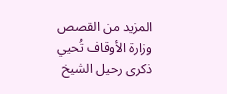المزيد من القصص
وزارة الأوقاف تُحيي ذكرى رحيل الشيخ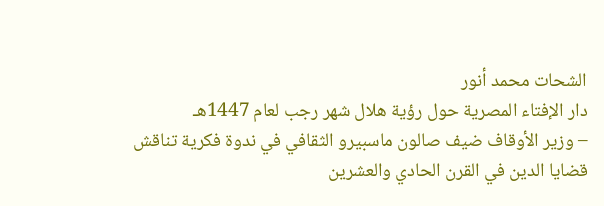الشحات محمد أنور
دار الإفتاء المصرية حول رؤية هلال شهر رجب لعام 1447هـ
– وزير الأوقاف ضيف صالون ماسبيرو الثقافي في ندوة فكرية تناقش قضايا الدين في القرن الحادي والعشرين